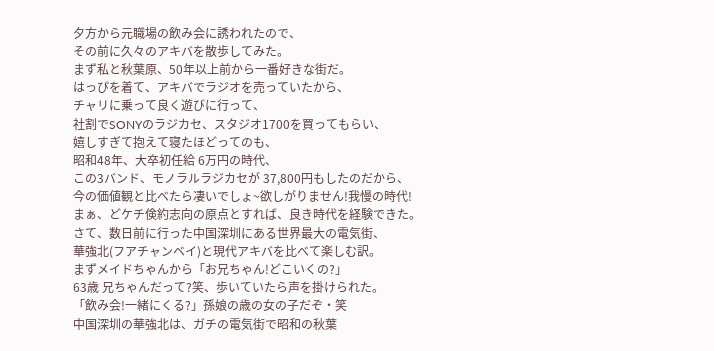夕方から元職場の飲み会に誘われたので、
その前に久々のアキバを散歩してみた。
まず私と秋葉原、50年以上前から一番好きな街だ。
はっぴを着て、アキバでラジオを売っていたから、
チャリに乗って良く遊びに行って、
社割でSONYのラジカセ、スタジオ1700を買ってもらい、
嬉しすぎて抱えて寝たほどってのも、
昭和48年、大卒初任給 6万円の時代、
この3バンド、モノラルラジカセが 37,800円もしたのだから、
今の価値観と比べたら凄いでしょ~欲しがりません!我慢の時代!
まぁ、どケチ倹約志向の原点とすれば、良き時代を経験できた。
さて、数日前に行った中国深圳にある世界最大の電気街、
華強北(フアチャンベイ)と現代アキバを比べて楽しむ訳。
まずメイドちゃんから「お兄ちゃん!どこいくの?」
63歳 兄ちゃんだって?笑、歩いていたら声を掛けられた。
「飲み会!一緒にくる?」孫娘の歳の女の子だぞ・笑
中国深圳の華強北は、ガチの電気街で昭和の秋葉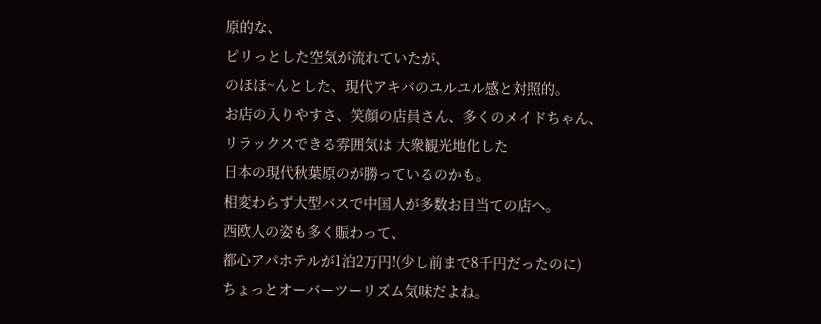原的な、
ピリっとした空気が流れていたが、
のほほ~んとした、現代アキバのユルユル感と対照的。
お店の入りやすさ、笑顔の店員さん、多くのメイドちゃん、
リラックスできる雰囲気は 大衆観光地化した
日本の現代秋葉原のが勝っているのかも。
相変わらず大型バスで中国人が多数お目当ての店へ。
西欧人の姿も多く賑わって、
都心アパホテルが1泊2万円!(少し前まで8千円だったのに)
ちょっとオーバーツーリズム気味だよね。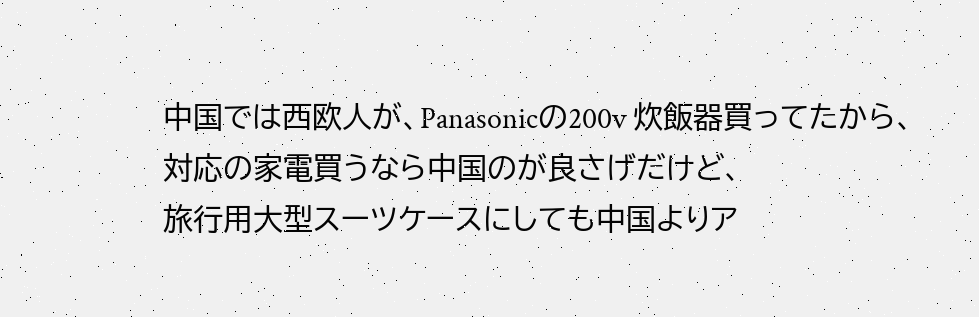中国では西欧人が、Panasonicの200v 炊飯器買ってたから、
対応の家電買うなら中国のが良さげだけど、
旅行用大型スーツケースにしても中国よりア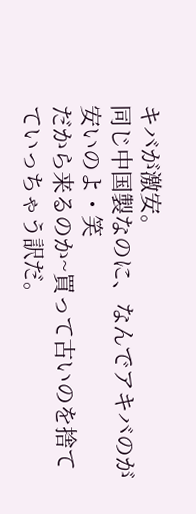キバが激安。
同じ中国製なのに、なんでアキバのが安いのよ・笑
だから来るのか~買って古いのを捨てていっちゃう訳だ。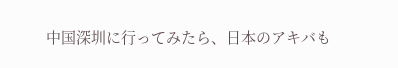中国深圳に行ってみたら、日本のアキバも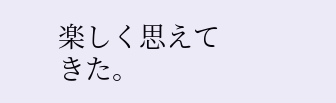楽しく思えてきた。